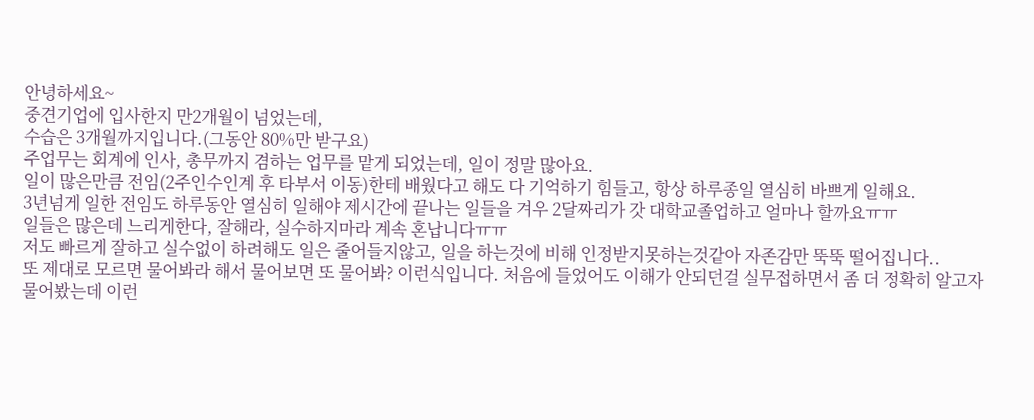안녕하세요~
중견기업에 입사한지 만2개월이 넘었는데,
수습은 3개월까지입니다.(그동안 80%만 받구요)
주업무는 회계에 인사, 총무까지 겸하는 업무를 맡게 되었는데, 일이 정말 많아요.
일이 많은만큼 전임(2주인수인계 후 타부서 이동)한테 배웠다고 해도 다 기억하기 힘들고, 항상 하루종일 열심히 바쁘게 일해요.
3년넘게 일한 전임도 하루동안 열심히 일해야 제시간에 끝나는 일들을 겨우 2달짜리가 갓 대학교졸업하고 얼마나 할까요ㅠㅠ
일들은 많은데 느리게한다, 잘해라, 실수하지마라 계속 혼납니다ㅠㅠ
저도 빠르게 잘하고 실수없이 하려해도 일은 줄어들지않고, 일을 하는것에 비해 인정받지못하는것같아 자존감만 뚝뚝 떨어집니다..
또 제대로 모르면 물어봐라 해서 물어보면 또 물어봐? 이런식입니다. 처음에 들었어도 이해가 안되던걸 실무접하면서 좀 더 정확히 알고자 물어봤는데 이런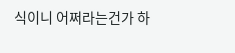식이니 어쩌라는건가 하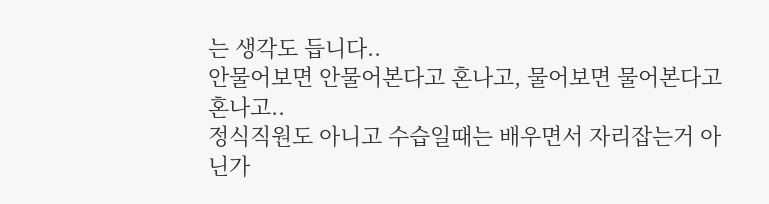는 생각도 듭니다..
안물어보면 안물어본다고 혼나고, 물어보면 물어본다고 혼나고..
정식직원도 아니고 수습일때는 배우면서 자리잡는거 아닌가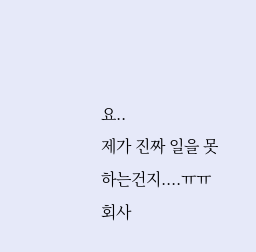요..
제가 진짜 일을 못하는건지....ㅠㅠ
회사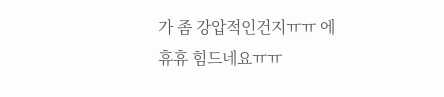가 좀 강압적인건지ㅠㅠ 에휴휴 힘드네요ㅠㅠ